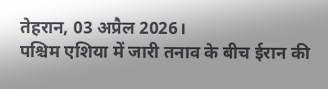तेहरान, 03 अप्रैल 2026।
पश्चिम एशिया में जारी तनाव के बीच ईरान की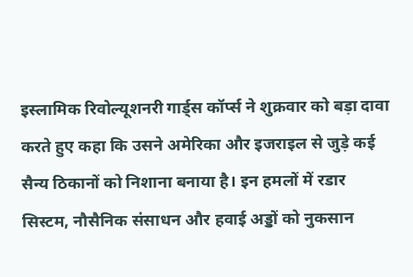इस्लामिक रिवोल्यूशनरी गार्ड्स कॉर्प्स ने शुक्रवार को बड़ा दावा करते हुए कहा कि उसने अमेरिका और इजराइल से जुड़े कई सैन्य ठिकानों को निशाना बनाया है। इन हमलों में रडार सिस्टम, नौसैनिक संसाधन और हवाई अड्डों को नुकसान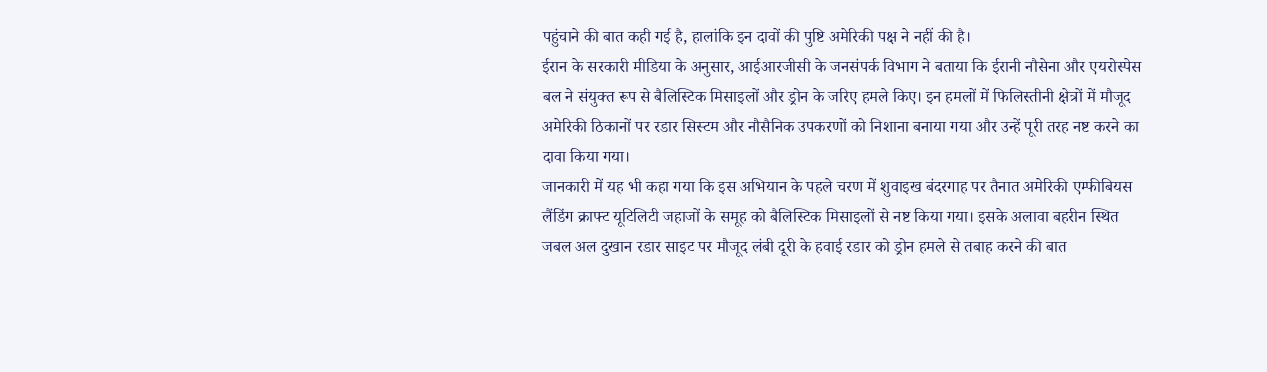पहुंचाने की बात कही गई है, हालांकि इन दावों की पुष्टि अमेरिकी पक्ष ने नहीं की है।
ईरान के सरकारी मीडिया के अनुसार, आईआरजीसी के जनसंपर्क विभाग ने बताया कि ईरानी नौसेना और एयरोस्पेस बल ने संयुक्त रूप से बैलिस्टिक मिसाइलों और ड्रोन के जरिए हमले किए। इन हमलों में फिलिस्तीनी क्षेत्रों में मौजूद अमेरिकी ठिकानों पर रडार सिस्टम और नौसैनिक उपकरणों को निशाना बनाया गया और उन्हें पूरी तरह नष्ट करने का दावा किया गया।
जानकारी में यह भी कहा गया कि इस अभियान के पहले चरण में शुवाइख बंदरगाह पर तैनात अमेरिकी एम्फीबियस लैंडिंग क्राफ्ट यूटिलिटी जहाजों के समूह को बैलिस्टिक मिसाइलों से नष्ट किया गया। इसके अलावा बहरीन स्थित जबल अल दुखान रडार साइट पर मौजूद लंबी दूरी के हवाई रडार को ड्रोन हमले से तबाह करने की बात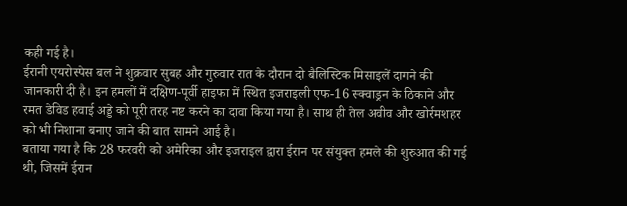कही गई है।
ईरानी एयरोस्पेस बल ने शुक्रवार सुबह और गुरुवार रात के दौरान दो बैलिस्टिक मिसाइलें दागने की जानकारी दी है। इन हमलों में दक्षिण-पूर्वी हाइफा में स्थित इजराइली एफ-16 स्क्वाड्रन के ठिकाने और रमत डेविड हवाई अड्डे को पूरी तरह नष्ट करने का दावा किया गया है। साथ ही तेल अवीव और खोर्रमशहर को भी निशाना बनाए जाने की बात सामने आई है।
बताया गया है कि 28 फरवरी को अमेरिका और इजराइल द्वारा ईरान पर संयुक्त हमले की शुरुआत की गई थी, जिसमें ईरान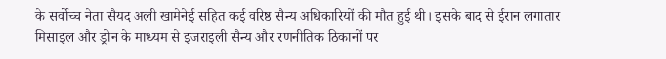के सर्वोच्च नेता सैयद अली खामेनेई सहित कई वरिष्ठ सैन्य अधिकारियों की मौत हुई थी। इसके बाद से ईरान लगातार मिसाइल और ड्रोन के माध्यम से इजराइली सैन्य और रणनीतिक ठिकानों पर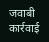जवाबी कार्रवाई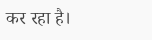कर रहा है।